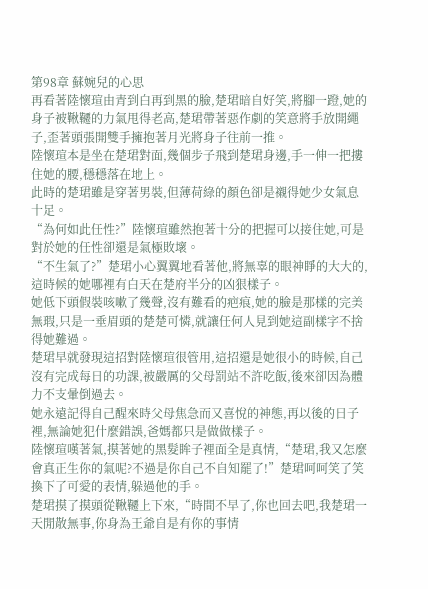第98章 蘇婉兒的心思
再看著陸懷瑄由青到白再到黑的臉,楚珺暗自好笑,將腳一蹬,她的身子被鞦韆的力氣甩得老高,楚珺帶著惡作劇的笑意將手放開繩子,歪著頭張開雙手擁抱著月光將身子往前一推。
陸懷瑄本是坐在楚珺對面,幾個步子飛到楚珺身邊,手一伸一把摟住她的腰,穩穩落在地上。
此時的楚珺雖是穿著男裝,但薄荷綠的顏色卻是襯得她少女氣息十足。
“為何如此任性?”陸懷瑄雖然抱著十分的把握可以接住她,可是對於她的任性卻還是氣極敗壞。
“不生氣了?”楚珺小心翼翼地看著他,將無辜的眼神睜的大大的,這時候的她哪裡有白天在楚府半分的凶狠樣子。
她低下頭假裝咳嗽了幾聲,沒有難看的疤痕,她的臉是那樣的完美無瑕,只是一垂眉頭的楚楚可憐,就讓任何人見到她這副樣字不捨得她難過。
楚珺早就發現這招對陸懷瑄很管用,這招還是她很小的時候,自己沒有完成每日的功課,被嚴厲的父母罰站不許吃飯,後來卻因為體力不支暈倒過去。
她永遠記得自己醒來時父母焦急而又喜悅的神態,再以後的日子裡,無論她犯什麼錯誤,爸媽都只是做做樣子。
陸懷瑄嘆著氣,摸著她的黑髮眸子裡面全是真情,“楚珺,我又怎麼會真正生你的氣呢?不過是你自己不自知罷了!”楚珺呵呵笑了笑換下了可愛的表情,躲過他的手。
楚珺摸了摸頭從鞦韆上下來,“時間不早了,你也回去吧,我楚珺一天閒散無事,你身為王爺自是有你的事情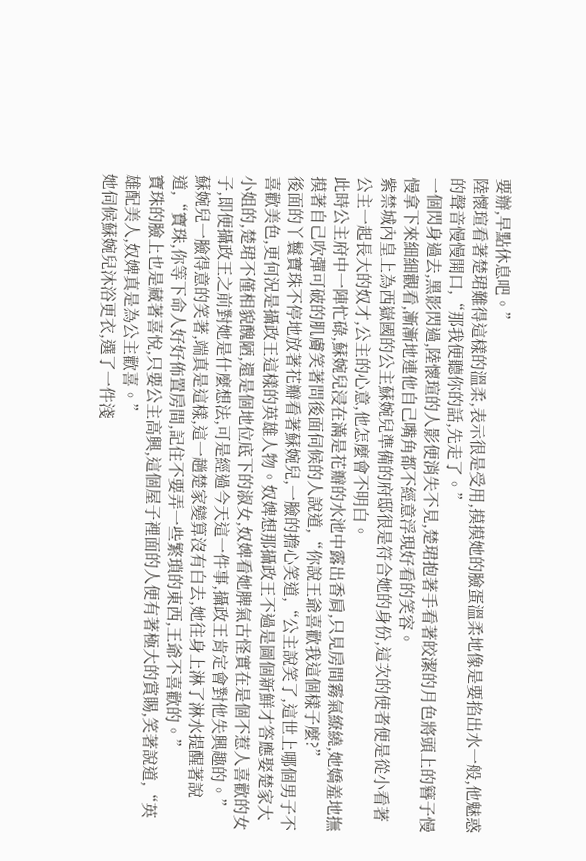要辦,早點休息吧。”
陸懷瑄看著楚珺難得這樣的溫柔,表示很是受用,摸摸她的臉蛋溫柔地像是要掐出水一般,他魅惑的聲音慢慢開口,“那我便聽你的話,先走了。”
一個閃身過去,黑影閃過,陸懷瑄的人影便消失不見,楚珺抱著手看著皎潔的月色將頭上的簪子慢慢拿下來細細觀看,漸漸地連他自己嘴角都不經意浮現好看的笑容。
紫禁城內皇上為西嶽國的公主蘇婉兒準備的府邸很是符合她的身份,這次的使者便是從小看著公主一起長大的奴才,公主的心意,他怎麼會不明白。
此時公主府中一陣忙碌,蘇婉兒浸在滿是花瓣的水池中露出香肩,只見房間霧氣繚繞,她嬌羞地撫摸著自己吹彈可破的肌膚笑著問後面伺候的人說道,“你說王爺喜歡我這個樣子麼?”
後面的丫鬟寶珠不停地放著花瓣看著蘇婉兒,一臉的擔心笑道,“公主說笑了,這世上哪個男子不喜歡美色,更何況是攝政王這樣的英雄人物。奴婢想那攝政王不過是圖個新鮮才答應娶楚家大小姐的,楚珺不僅相貌醜陋,還是個地位底下的淑女,奴婢看她脾氣古怪實在是個不惹人喜歡的女子,即便攝政王之前對她是什麼想法,可是經過今天這一件事,攝政王肯定會對他失興趣的。”
蘇婉兒一臉得意的笑著,端真是這樣,這一趟楚家變算沒有白去,她往身上淋了淋水提醒著說道,“寶珠,你等下命人好好佈置房間,記住不要弄一些繁瑣的東西,王爺不喜歡的。”
寶珠的臉上也是藏著喜悅,只要公主高興,這個屋子裡面的人便有著極大的賞賜,笑著說道,“英雄配美人,奴婢真是為公主歡喜。”
她伺候蘇婉兒沐浴更衣,選了一件淺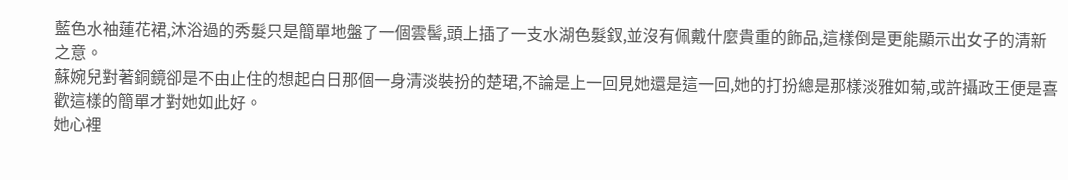藍色水袖蓮花裙,沐浴過的秀髮只是簡單地盤了一個雲髻,頭上插了一支水湖色髮釵,並沒有佩戴什麼貴重的飾品,這樣倒是更能顯示出女子的清新之意。
蘇婉兒對著銅鏡卻是不由止住的想起白日那個一身清淡裝扮的楚珺,不論是上一回見她還是這一回,她的打扮總是那樣淡雅如菊,或許攝政王便是喜歡這樣的簡單才對她如此好。
她心裡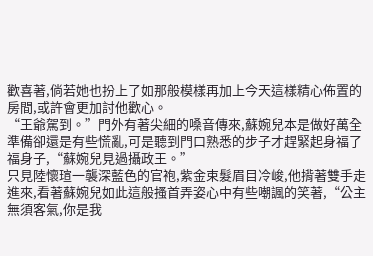歡喜著,倘若她也扮上了如那般模樣再加上今天這樣精心佈置的房間,或許會更加討他歡心。
“王爺駕到。”門外有著尖細的嗓音傳來,蘇婉兒本是做好萬全準備卻還是有些慌亂,可是聽到門口熟悉的步子才趕緊起身福了福身子,“蘇婉兒見過攝政王。”
只見陸懷瑄一襲深藍色的官袍,紫金束髮眉目冷峻,他揹著雙手走進來,看著蘇婉兒如此這般搔首弄姿心中有些嘲諷的笑著,“公主無須客氣,你是我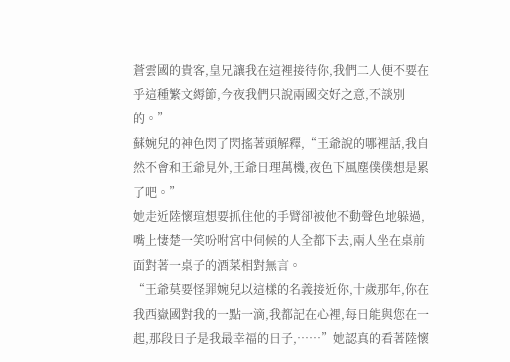蒼雲國的貴客,皇兄讓我在這裡接待你,我們二人便不要在乎這種繁文縟節,今夜我們只說兩國交好之意,不談別的。”
蘇婉兒的神色閃了閃搖著頭解釋,“王爺說的哪裡話,我自然不會和王爺見外,王爺日理萬機,夜色下風塵僕僕想是累了吧。”
她走近陸懷瑄想要抓住他的手臂卻被他不動聲色地躲過,嘴上悽楚一笑吩咐宮中伺候的人全都下去,兩人坐在桌前面對著一桌子的酒菜相對無言。
“王爺莫要怪罪婉兒以這樣的名義接近你,十歲那年,你在我西嶽國對我的一點一滴,我都記在心裡,每日能與您在一起,那段日子是我最幸福的日子,……”她認真的看著陸懷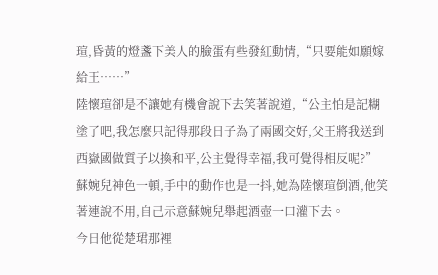瑄,昏黃的燈盞下美人的臉蛋有些發紅動情,“只要能如願嫁給王……”
陸懷瑄卻是不讓她有機會說下去笑著說道,“公主怕是記糊塗了吧,我怎麼只記得那段日子為了兩國交好,父王將我送到西嶽國做質子以換和平,公主覺得幸福,我可覺得相反呢?”
蘇婉兒神色一頓,手中的動作也是一抖,她為陸懷瑄倒酒,他笑著連說不用,自己示意蘇婉兒舉起酒壺一口灌下去。
今日他從楚珺那裡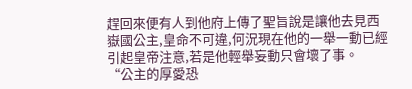趕回來便有人到他府上傳了聖旨說是讓他去見西嶽國公主,皇命不可違,何況現在他的一舉一動已經引起皇帝注意,若是他輕舉妄動只會壞了事。
“公主的厚愛恐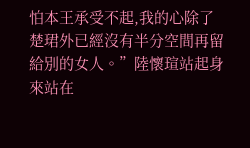怕本王承受不起,我的心除了楚珺外已經沒有半分空間再留給別的女人。”陸懷瑄站起身來站在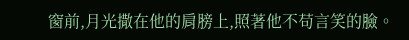窗前,月光撒在他的肩膀上,照著他不苟言笑的臉。